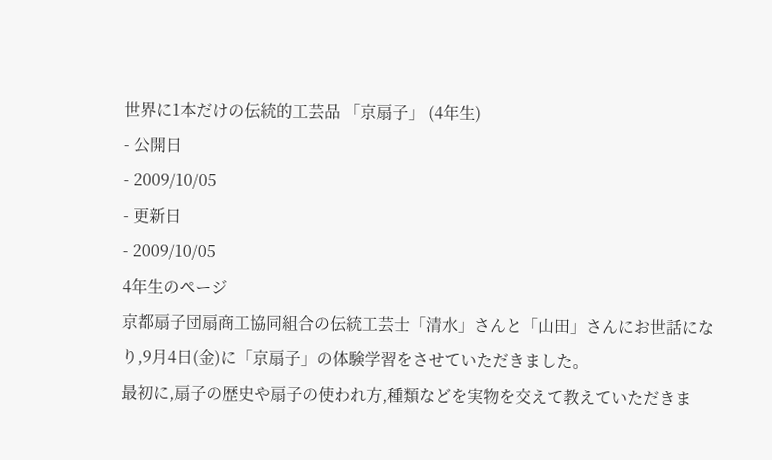世界に1本だけの伝統的工芸品 「京扇子」 (4年生)
- 公開日
- 2009/10/05
- 更新日
- 2009/10/05
4年生のページ
京都扇子団扇商工協同組合の伝統工芸士「清水」さんと「山田」さんにお世話になり,9月4日(金)に「京扇子」の体験学習をさせていただきました。
最初に,扇子の歴史や扇子の使われ方,種類などを実物を交えて教えていただきま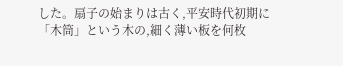した。扇子の始まりは古く,平安時代初期に「木筒」という木の,細く薄い板を何枚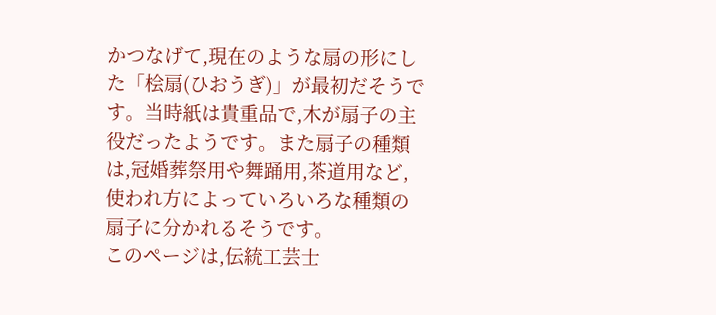かつなげて,現在のような扇の形にした「桧扇(ひおうぎ)」が最初だそうです。当時紙は貴重品で,木が扇子の主役だったようです。また扇子の種類は,冠婚葬祭用や舞踊用,茶道用など,使われ方によっていろいろな種類の扇子に分かれるそうです。
このページは,伝統工芸士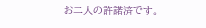お二人の許諾済です。